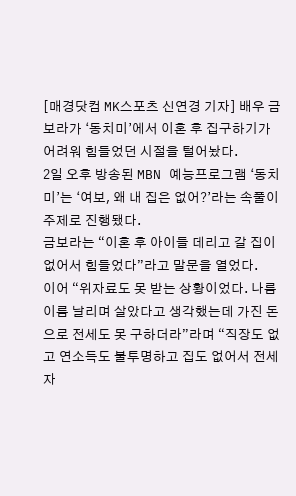[매경닷컴 MK스포츠 신연경 기자] 배우 금보라가 ‘동치미’에서 이혼 후 집구하기가 어려워 힘들었던 시절을 털어놨다.
2일 오후 방송된 MBN 예능프로그램 ‘동치미’는 ‘여보, 왜 내 집은 없어?’라는 속풀이 주제로 진행됐다.
금보라는 “이혼 후 아이들 데리고 갈 집이 없어서 힘들었다”라고 말문을 열었다.
이어 “위자료도 못 받는 상황이었다. 나름 이름 날리며 살았다고 생각했는데 가진 돈으로 전세도 못 구하더라”라며 “직장도 없고 연소득도 불투명하고 집도 없어서 전세자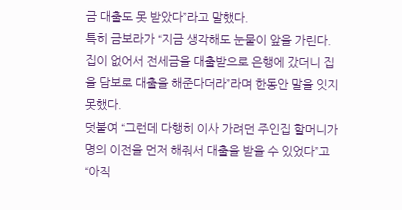금 대출도 못 받았다”라고 말했다.
특히 금보라가 “지금 생각해도 눈물이 앞을 가린다. 집이 없어서 전세금을 대출받으로 은행에 갔더니 집을 담보로 대출을 해준다더라”라며 한동안 말을 잇지 못했다.
덧붙여 “그런데 다행히 이사 가려던 주인집 할머니가 명의 이전을 먼저 해줘서 대출을 받을 수 있었다”고 “아직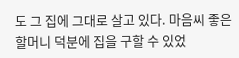도 그 집에 그대로 살고 있다. 마음씨 좋은 할머니 덕분에 집을 구할 수 있었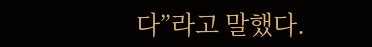다”라고 말했다.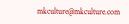mkculture@mkculture.com